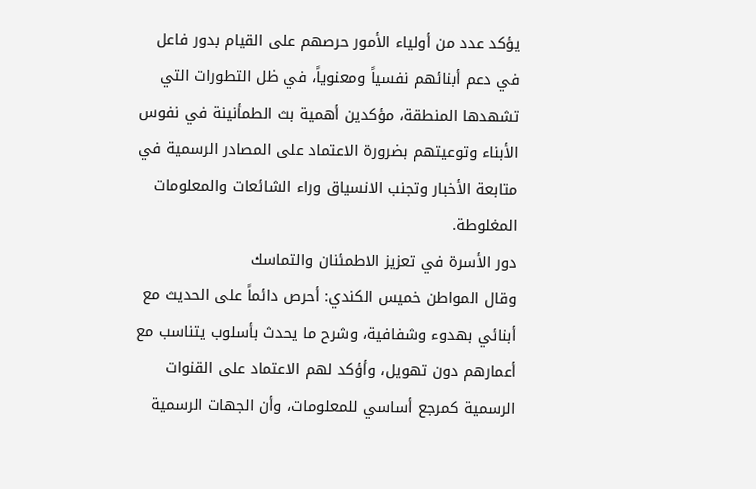يؤكد عدد من أولياء الأمور حرصهم على القيام بدور فاعل في دعم أبنائهم نفسياً ومعنوياً، في ظل التطورات التي تشهدها المنطقة، مؤكدين أهمية بث الطمأنينة في نفوس الأبناء وتوعيتهم بضرورة الاعتماد على المصادر الرسمية في متابعة الأخبار وتجنب الانسياق وراء الشائعات والمعلومات المغلوطة.
دور الأسرة في تعزيز الاطمئنان والتماسك
وقال المواطن خميس الكندي: أحرص دائماً على الحديث مع أبنائي بهدوء وشفافية، وشرح ما يحدث بأسلوب يتناسب مع أعمارهم دون تهويل، وأؤكد لهم الاعتماد على القنوات الرسمية كمرجع أساسي للمعلومات، وأن الجهات الرسمية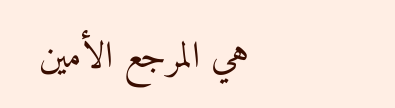هي المرجع الأمين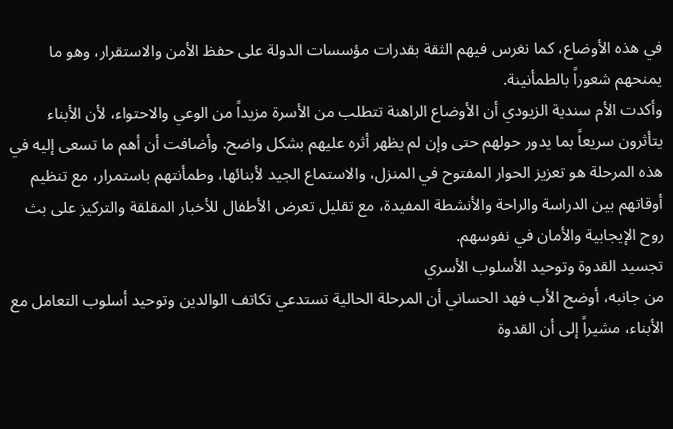في هذه الأوضاع، كما نغرس فيهم الثقة بقدرات مؤسسات الدولة على حفظ الأمن والاستقرار، وهو ما يمنحهم شعوراً بالطمأنينة.
وأكدت الأم سندية الزيودي أن الأوضاع الراهنة تتطلب من الأسرة مزيداً من الوعي والاحتواء، لأن الأبناء يتأثرون سريعاً بما يدور حولهم حتى وإن لم يظهر أثره عليهم بشكل واضح. وأضافت أن أهم ما تسعى إليه في هذه المرحلة هو تعزيز الحوار المفتوح في المنزل، والاستماع الجيد لأبنائها، وطمأنتهم باستمرار، مع تنظيم أوقاتهم بين الدراسة والراحة والأنشطة المفيدة، مع تقليل تعرض الأطفال للأخبار المقلقة والتركيز على بث روح الإيجابية والأمان في نفوسهم.
تجسيد القدوة وتوحيد الأسلوب الأسري
من جانبه، أوضح الأب فهد الحساني أن المرحلة الحالية تستدعي تكاتف الوالدين وتوحيد أسلوب التعامل مع الأبناء، مشيراً إلى أن القدوة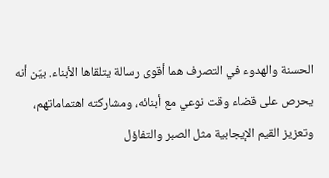الحسنة والهدوء في التصرف هما أقوى رسالة يتلقاها الأبناء. بيّن أنه يحرص على قضاء وقت نوعي مع أبنائه، ومشاركته اهتماماتهم، وتعزيز القيم الإيجابية مثل الصبر والتفاؤل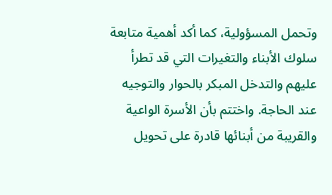وتحمل المسؤولية، كما أكد أهمية متابعة سلوك الأبناء والتغيرات التي قد تطرأ عليهم والتدخل المبكر بالحوار والتوجيه عند الحاجة. واختتم بأن الأسرة الواعية والقريبة من أبنائها قادرة على تحويل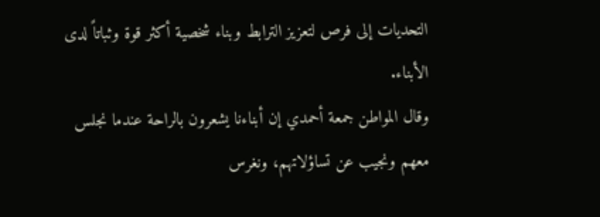التحديات إلى فرص لتعزيز الترابط وبناء شخصية أكثر قوة وثباتاً لدى الأبناء.
وقال المواطن جمعة أحمدي إن أبناءنا يشعرون بالراحة عندما نجلس معهم ونجيب عن تساؤلاتهم، ونغرس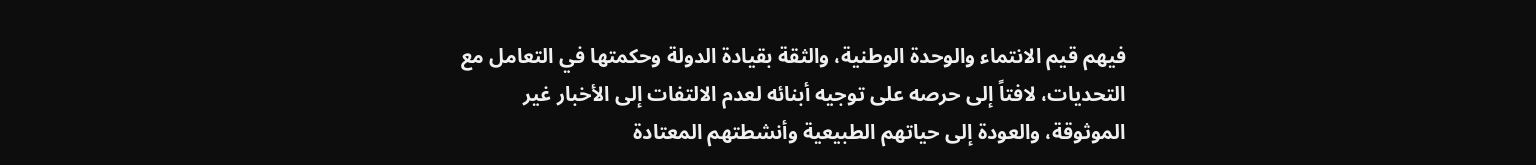فيهم قيم الانتماء والوحدة الوطنية، والثقة بقيادة الدولة وحكمتها في التعامل مع التحديات، لافتاً إلى حرصه على توجيه أبنائه لعدم الالتفات إلى الأخبار غير الموثوقة، والعودة إلى حياتهم الطبيعية وأنشطتهم المعتادة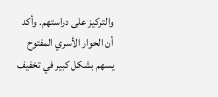والتركيز على دراستهم. وأكد أن الحوار الأسري المفتوح يسهم بشكل كبير في تخفيف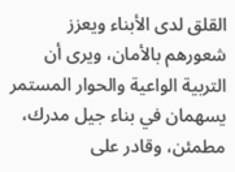القلق لدى الأبناء ويعزز شعورهم بالأمان، ويرى أن التربية الواعية والحوار المستمر يسهمان في بناء جيل مدرك، مطمئن، وقادر على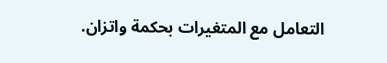التعامل مع المتغيرات بحكمة واتزان.